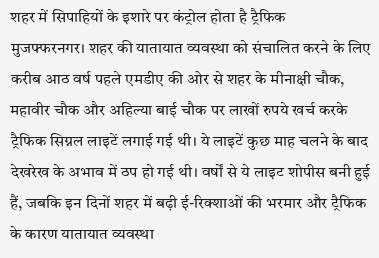शहर में सिपाहियों के इशारे पर कंट्रोल होता है ट्रैफिक
मुजफ्फरनगर। शहर की यातायात व्यवस्था को संचालित करने के लिए करीब आठ वर्ष पहले एमडीए की ओर से शहर के मीनाक्षी चौक, महावीर चौक और अहिल्या बाई चौक पर लाखों रुपये खर्च करके ट्रैफिक सिग्नल लाइटें लगाई गई थी। ये लाइटें कुछ माह चलने के बाद देखरेख के अभाव में ठप हो गई थी। वर्षों से ये लाइट शोपीस बनी हुई हैं, जबकि इन दिनों शहर में बढ़ी ई-रिक्शाओं की भरमार और ट्रैफिक के कारण यातायात व्यवस्था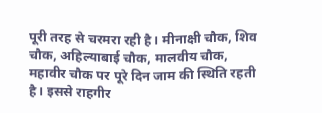पूरी तरह से चरमरा रही है। मीनाक्षी चौक, शिव चौक, अहिल्याबाई चौक, मालवीय चौक, महावीर चौक पर पूरे दिन जाम की स्थिति रहती है। इससे राहगीर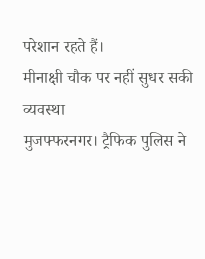परेशान रहते हैं।
मीनाक्षी चौक पर नहीं सुधर सकी व्यवस्था
मुजफ्फरनगर। ट्रैफिक पुलिस ने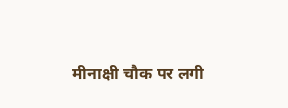मीनाक्षी चौक पर लगी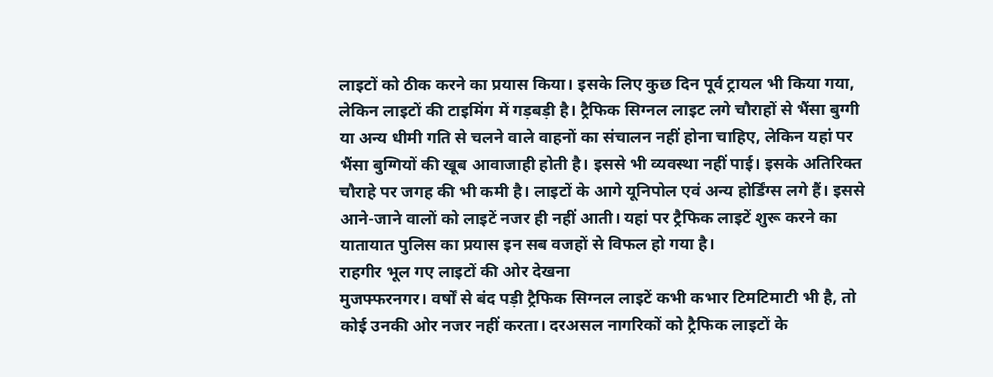लाइटों को ठीक करने का प्रयास किया। इसके लिए कुछ दिन पूर्व ट्रायल भी किया गया, लेकिन लाइटों की टाइमिंग में गड़बड़ी है। ट्रैफिक सिग्नल लाइट लगे चौराहों से भैंसा बुग्गी या अन्य धीमी गति से चलने वाले वाहनों का संचालन नहीं होना चाहिए, लेकिन यहां पर भैंसा बुग्गियों की खूब आवाजाही होती है। इससे भी व्यवस्था नहीं पाई। इसके अतिरिक्त चौराहे पर जगह की भी कमी है। लाइटों के आगे यूनिपोल एवं अन्य होर्डिंग्स लगे हैं। इससे आने-जाने वालों को लाइटें नजर ही नहीं आती। यहां पर ट्रैफिक लाइटें शुरू करने का यातायात पुलिस का प्रयास इन सब वजहों से विफल हो गया है।
राहगीर भूल गए लाइटों की ओर देखना
मुजफ्फरनगर। वर्षों से बंद पड़ी ट्रैफिक सिग्नल लाइटें कभी कभार टिमटिमाटी भी है, तो कोई उनकी ओर नजर नहीं करता। दरअसल नागरिकों को ट्रैफिक लाइटों के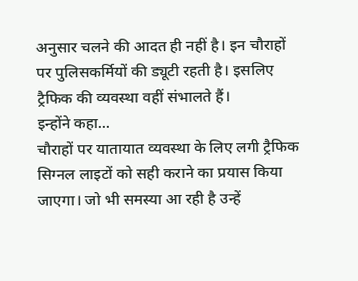अनुसार चलने की आदत ही नहीं है। इन चौराहों पर पुलिसकर्मियों की ड्यूटी रहती है। इसलिए ट्रैफिक की व्यवस्था वहीं संभालते हैं।
इन्होंने कहा...
चौराहों पर यातायात व्यवस्था के लिए लगी ट्रैफिक सिग्नल लाइटों को सही कराने का प्रयास किया जाएगा। जो भी समस्या आ रही है उन्हें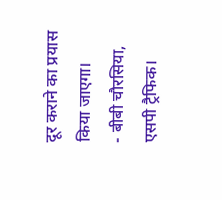दूर कराने का प्रयास किया जाएगा।
- बीबी चौरसिया, एसपी ट्रैफिक।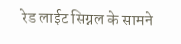रेड लाईट सिग्नल के सामने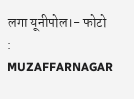लगा यूनीपोल।- फोटो : MUZAFFARNAGAR